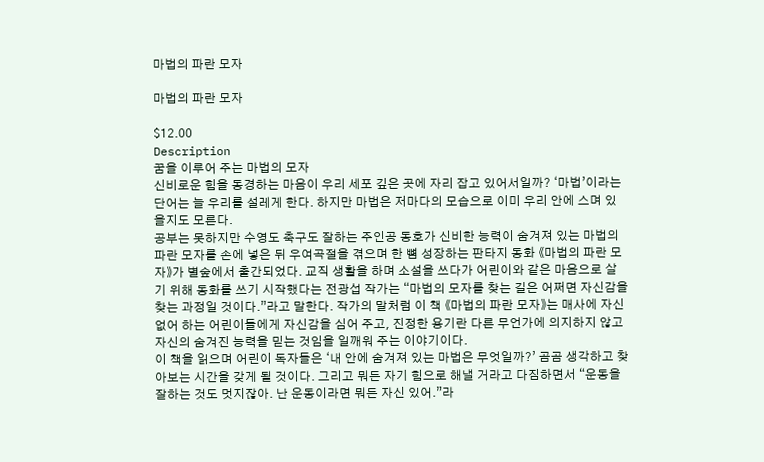마법의 파란 모자

마법의 파란 모자

$12.00
Description
꿈을 이루어 주는 마법의 모자
신비로운 힘을 동경하는 마음이 우리 세포 깊은 곳에 자리 잡고 있어서일까? ‘마법’이라는 단어는 늘 우리를 설레게 한다. 하지만 마법은 저마다의 모습으로 이미 우리 안에 스며 있을지도 모른다.
공부는 못하지만 수영도 축구도 잘하는 주인공 동호가 신비한 능력이 숨겨져 있는 마법의 파란 모자를 손에 넣은 뒤 우여곡절을 겪으며 한 뼘 성장하는 판타지 동화 《마법의 파란 모자》가 별숲에서 출간되었다. 교직 생활을 하며 소설을 쓰다가 어린이와 같은 마음으로 살기 위해 동화를 쓰기 시작했다는 전광섭 작가는 “마법의 모자를 찾는 길은 어쩌면 자신감을 찾는 과정일 것이다.”라고 말한다. 작가의 말처럼 이 책 《마법의 파란 모자》는 매사에 자신 없어 하는 어린이들에게 자신감을 심어 주고, 진정한 용기란 다른 무언가에 의지하지 않고 자신의 숨겨진 능력을 믿는 것임을 일깨워 주는 이야기이다.
이 책을 읽으며 어린이 독자들은 ‘내 안에 숨겨져 있는 마법은 무엇일까?’ 곰곰 생각하고 찾아보는 시간을 갖게 될 것이다. 그리고 뭐든 자기 힘으로 해낼 거라고 다짐하면서 “운동을 잘하는 것도 멋지잖아. 난 운동이라면 뭐든 자신 있어.”라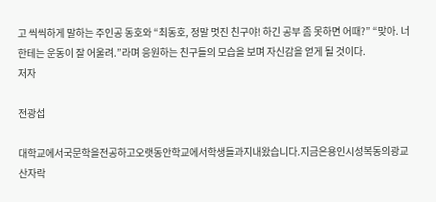고 씩씩하게 말하는 주인공 동호와 “최동호, 정말 멋진 친구야! 하긴 공부 좀 못하면 어때?” “맞아. 너한테는 운동이 잘 어울려.”라며 응원하는 친구들의 모습을 보며 자신감을 얻게 될 것이다.
저자

전광섭

대학교에서국문학을전공하고오랫동안학교에서학생들과지내왔습니다.지금은용인시성복동의광교산자락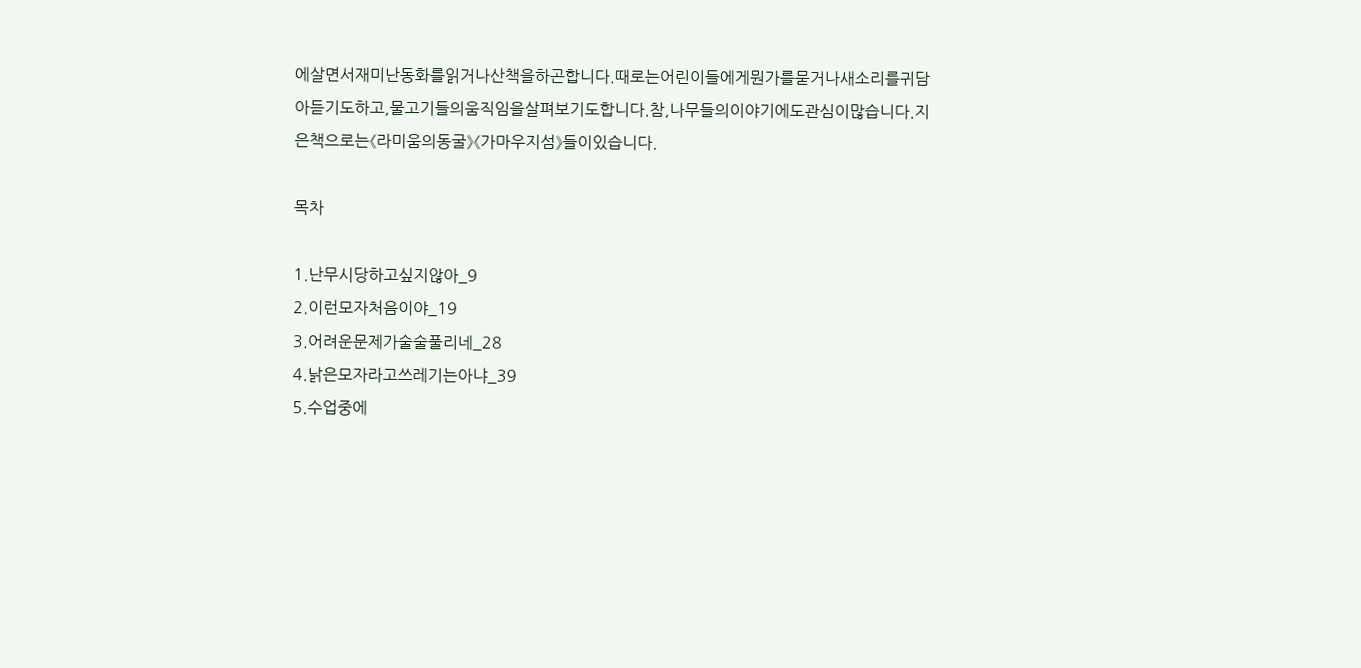에살면서재미난동화를읽거나산책을하곤합니다.때로는어린이들에게뭔가를묻거나새소리를귀담아듣기도하고,물고기들의움직임을살펴보기도합니다.참,나무들의이야기에도관심이많습니다.지은책으로는《라미움의동굴》《가마우지섬》들이있습니다.

목차

1.난무시당하고싶지않아_9
2.이런모자처음이야_19
3.어려운문제가술술풀리네_28
4.낡은모자라고쓰레기는아냐_39
5.수업중에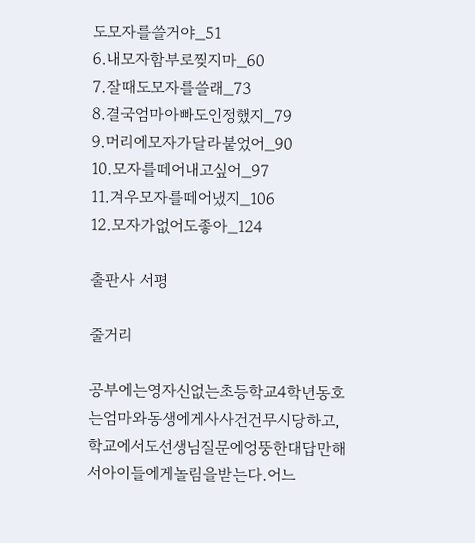도모자를쓸거야_51
6.내모자함부로찢지마_60
7.잘때도모자를쓸래_73
8.결국엄마아빠도인정했지_79
9.머리에모자가달라붙었어_90
10.모자를떼어내고싶어_97
11.겨우모자를떼어냈지_106
12.모자가없어도좋아_124

출판사 서평

줄거리

공부에는영자신없는초등학교4학년동호는엄마와동생에게사사건건무시당하고,학교에서도선생님질문에엉뚱한대답만해서아이들에게놀림을받는다.어느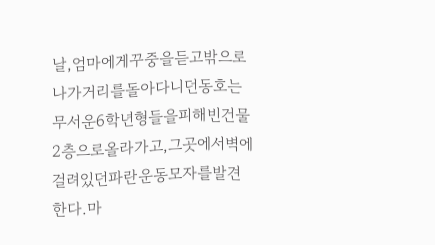날,엄마에게꾸중을듣고밖으로나가거리를돌아다니던동호는무서운6학년형들을피해빈건물2층으로올라가고,그곳에서벽에걸려있던파란운동모자를발견한다.마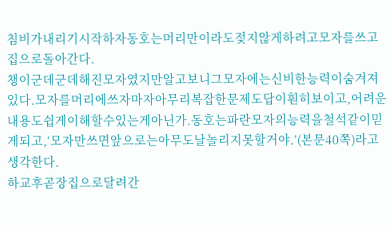침비가내리기시작하자동호는머리만이라도젖지않게하려고모자를쓰고집으로돌아간다.
챙이군데군데해진모자였지만알고보니그모자에는신비한능력이숨겨져있다.모자를머리에쓰자마자아무리복잡한문제도답이훤히보이고,어려운내용도쉽게이해할수있는게아닌가.동호는파란모자의능력을철석같이믿게되고,‘모자만쓰면앞으로는아무도날놀리지못할거야.’(본문40쪽)라고생각한다.
하교후곧장집으로달려간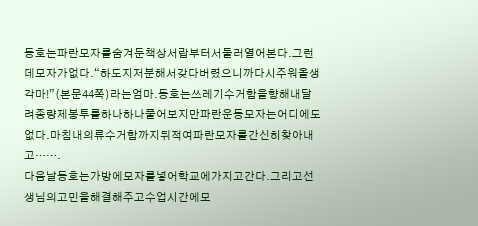동호는파란모자를숨겨둔책상서랍부터서둘러열어본다.그런데모자가없다.“하도지저분해서갖다버렸으니까다시주워올생각마!”(본문44쪽)라는엄마.동호는쓰레기수거함을향해내달려종량제봉투를하나하나풀어보지만파란운동모자는어디에도없다.마침내의류수거함까지뒤적여파란모자를간신히찾아내고…….
다음날동호는가방에모자를넣어학교에가지고간다.그리고선생님의고민을해결해주고수업시간에모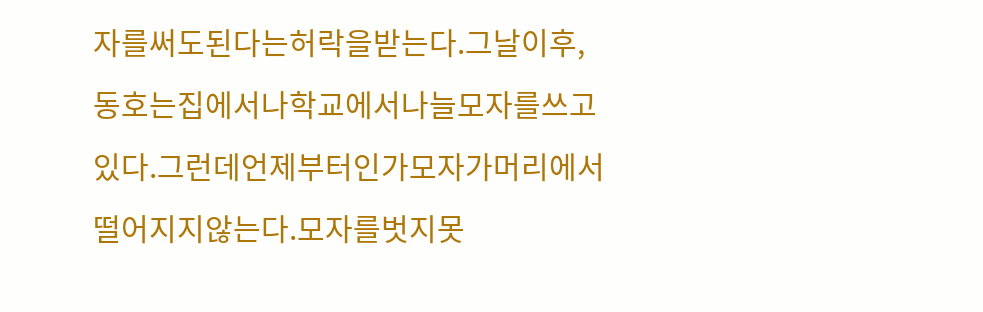자를써도된다는허락을받는다.그날이후,동호는집에서나학교에서나늘모자를쓰고있다.그런데언제부터인가모자가머리에서떨어지지않는다.모자를벗지못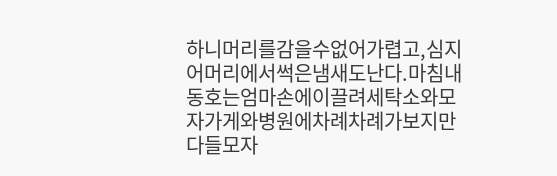하니머리를감을수없어가렵고,심지어머리에서썩은냄새도난다.마침내동호는엄마손에이끌려세탁소와모자가게와병원에차례차례가보지만다들모자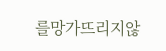를망가뜨리지않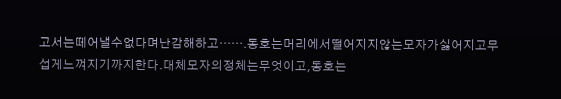고서는떼어낼수없다며난감해하고…….동호는머리에서떨어지지않는모자가싫어지고무섭게느껴지기까지한다.대체모자의정체는무엇이고,동호는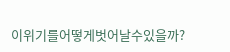이위기를어떻게벗어날수있을까?